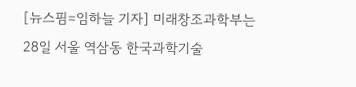[뉴스핌=임하늘 기자] 미래창조과학부는 28일 서울 역삼동 한국과학기술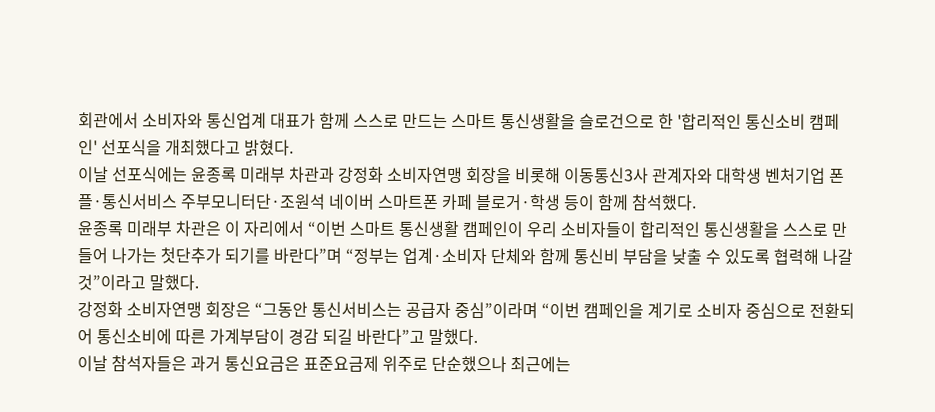회관에서 소비자와 통신업계 대표가 함께 스스로 만드는 스마트 통신생활을 슬로건으로 한 '합리적인 통신소비 캠페인' 선포식을 개최했다고 밝혔다.
이날 선포식에는 윤종록 미래부 차관과 강정화 소비자연맹 회장을 비롯해 이동통신3사 관계자와 대학생 벤처기업 폰플·통신서비스 주부모니터단·조원석 네이버 스마트폰 카페 블로거·학생 등이 함께 참석했다.
윤종록 미래부 차관은 이 자리에서 “이번 스마트 통신생활 캠페인이 우리 소비자들이 합리적인 통신생활을 스스로 만들어 나가는 첫단추가 되기를 바란다”며 “정부는 업계·소비자 단체와 함께 통신비 부담을 낮출 수 있도록 협력해 나갈 것”이라고 말했다.
강정화 소비자연맹 회장은 “그동안 통신서비스는 공급자 중심”이라며 “이번 캠페인을 계기로 소비자 중심으로 전환되어 통신소비에 따른 가계부담이 경감 되길 바란다”고 말했다.
이날 참석자들은 과거 통신요금은 표준요금제 위주로 단순했으나 최근에는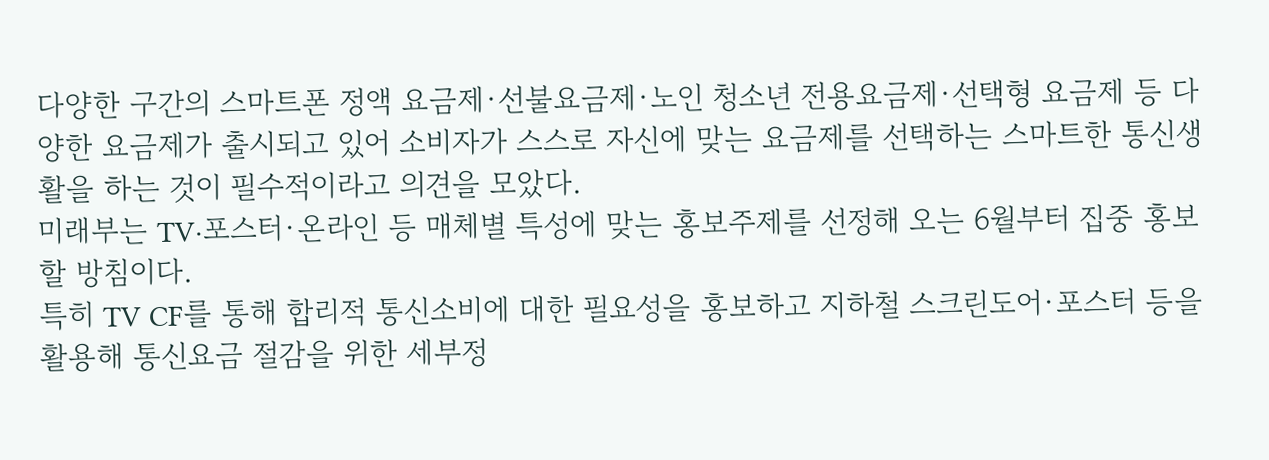다양한 구간의 스마트폰 정액 요금제·선불요금제·노인 청소년 전용요금제·선택형 요금제 등 다양한 요금제가 출시되고 있어 소비자가 스스로 자신에 맞는 요금제를 선택하는 스마트한 통신생활을 하는 것이 필수적이라고 의견을 모았다.
미래부는 TV·포스터·온라인 등 매체별 특성에 맞는 홍보주제를 선정해 오는 6월부터 집중 홍보할 방침이다.
특히 TV CF를 통해 합리적 통신소비에 대한 필요성을 홍보하고 지하철 스크린도어·포스터 등을 활용해 통신요금 절감을 위한 세부정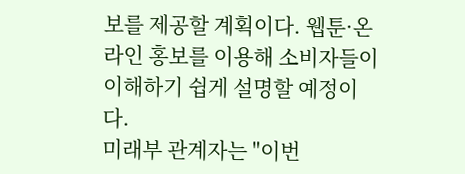보를 제공할 계획이다. 웹툰·온라인 홍보를 이용해 소비자들이 이해하기 쉽게 설명할 예정이다.
미래부 관계자는 "이번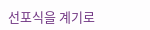선포식을 계기로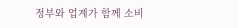정부와 업계가 함께 소비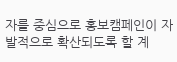자를 중심으로 홍보캠페인이 자발적으로 확산되도록 할 계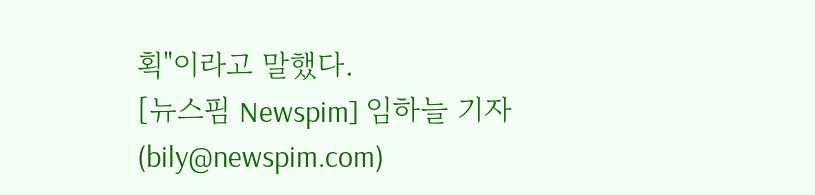획"이라고 말했다.
[뉴스핌 Newspim] 임하늘 기자 (bily@newspim.com)